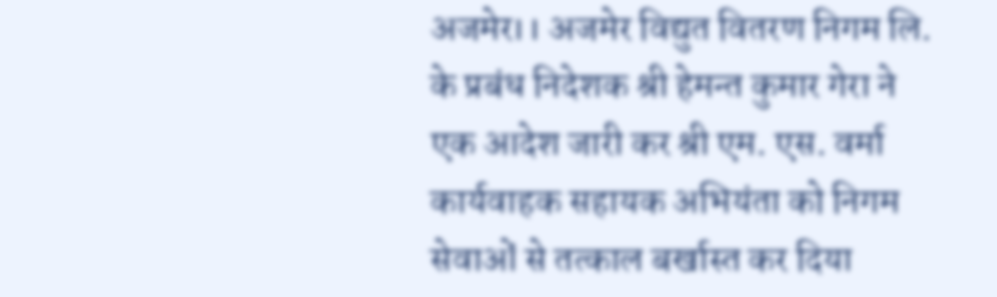अजमेर।। अजमेर विद्युत वितरण निगम लि. के प्रबंध निदेशक श्री हेमन्त कुमार गेरा ने एक आदेश जारी कर श्री एम. एस. वर्मा कार्यवाहक सहायक अभियंता को निगम सेवाओं से तत्काल बर्खास्त कर दिया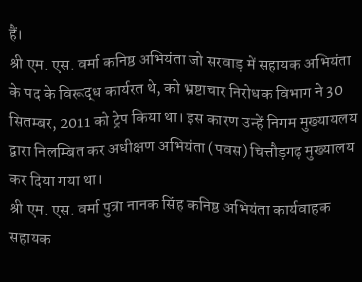हैं।
श्री एम. एस. वर्मा कनिष्ठ अभियंता जो सरवाड़ में सहायक अभियंता के पद के विरूद्ध कार्यरत थे, को भ्रष्टाचार निरोधक विभाग ने 30 सितम्बर, 2011 को ट्रेप किया था। इस कारण उन्हें निगम मुख्यायलय द्वारा निलम्बित कर अधीक्षण अभियंता (पवस) चित्तौड़गढ़ मुख्यालय कर दिया गया था।
श्री एम. एस. वर्मा पुत्रा नानक सिंह कनिष्ठ अभियंता कार्यवाहक सहायक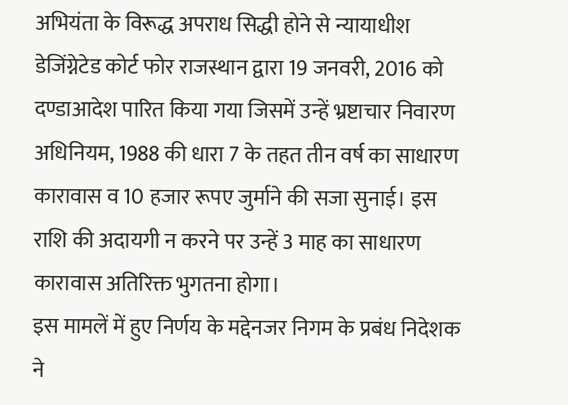अभियंता के विरूद्ध अपराध सिद्धी होने से न्यायाधीश डेजिंग्नेटेड कोर्ट फोर राजस्थान द्वारा 19 जनवरी, 2016 को दण्डाआदेश पारित किया गया जिसमें उन्हें भ्रष्टाचार निवारण अधिनियम, 1988 की धारा 7 के तहत तीन वर्ष का साधारण कारावास व 10 हजार रूपए जुर्माने की सजा सुनाई। इस राशि की अदायगी न करने पर उन्हें 3 माह का साधारण कारावास अतिरिक्त भुगतना होगा।
इस मामलें में हुए निर्णय के मद्देनजर निगम के प्रबंध निदेशक ने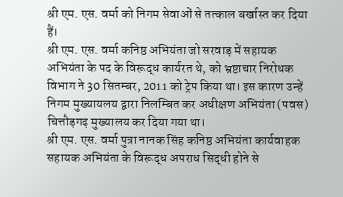श्री एम. एस. वर्मा को निगम सेवाओं से तत्काल बर्खास्त कर दिया हैं।
श्री एम. एस. वर्मा कनिष्ठ अभियंता जो सरवाड़ में सहायक अभियंता के पद के विरूद्ध कार्यरत थे, को भ्रष्टाचार निरोधक विभाग ने 30 सितम्बर, 2011 को ट्रेप किया था। इस कारण उन्हें निगम मुख्यायलय द्वारा निलम्बित कर अधीक्षण अभियंता (पवस) चित्तौड़गढ़ मुख्यालय कर दिया गया था।
श्री एम. एस. वर्मा पुत्रा नानक सिंह कनिष्ठ अभियंता कार्यवाहक सहायक अभियंता के विरूद्ध अपराध सिद्धी होने से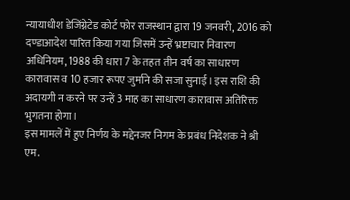न्यायाधीश डेजिंग्नेटेड कोर्ट फोर राजस्थान द्वारा 19 जनवरी, 2016 को दण्डाआदेश पारित किया गया जिसमें उन्हें भ्रष्टाचार निवारण अधिनियम, 1988 की धारा 7 के तहत तीन वर्ष का साधारण कारावास व 10 हजार रूपए जुर्माने की सजा सुनाई। इस राशि की अदायगी न करने पर उन्हें 3 माह का साधारण कारावास अतिरिक्त भुगतना होगा।
इस मामलें में हुए निर्णय के मद्देनजर निगम के प्रबंध निदेशक ने श्री एम.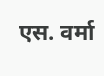एस. वर्मा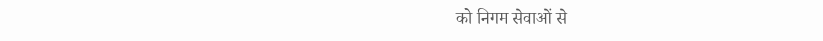को निगम सेवाओं से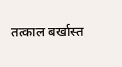तत्काल बर्खास्त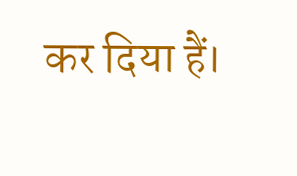कर दिया हैं।